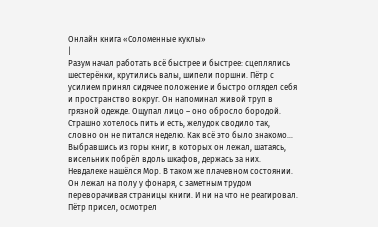Онлайн книга «Соломенные куклы»
|
Разум начал работать всё быстрее и быстрее: сцеплялись шестерёнки, крутились валы, шипели поршни. Пётр с усилием принял сидячее положение и быстро оглядел себя и пространство вокруг. Он напоминал живой труп в грязной одежде. Ощупал лицо – оно обросло бородой. Страшно хотелось пить и есть, желудок сводило так, словно он не питался неделю. Как всё это было знакомо… Выбравшись из горы книг, в которых он лежал, шатаясь, висельник побрёл вдоль шкафов, держась за них. Невдалеке нашёлся Мор. В таком же плачевном состоянии. Он лежал на полу у фонаря, с заметным трудом переворачивая страницы книги. И ни на что не реагировал. Пётр присел, осмотрел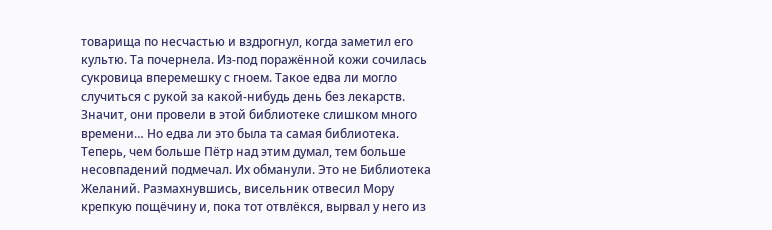товарища по несчастью и вздрогнул, когда заметил его культю. Та почернела. Из-под поражённой кожи сочилась сукровица вперемешку с гноем. Такое едва ли могло случиться с рукой за какой-нибудь день без лекарств. Значит, они провели в этой библиотеке слишком много времени… Но едва ли это была та самая библиотека. Теперь, чем больше Пётр над этим думал, тем больше несовпадений подмечал. Их обманули. Это не Библиотека Желаний. Размахнувшись, висельник отвесил Мору крепкую пощёчину и, пока тот отвлёкся, вырвал у него из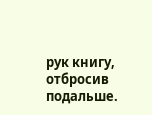рук книгу, отбросив подальше.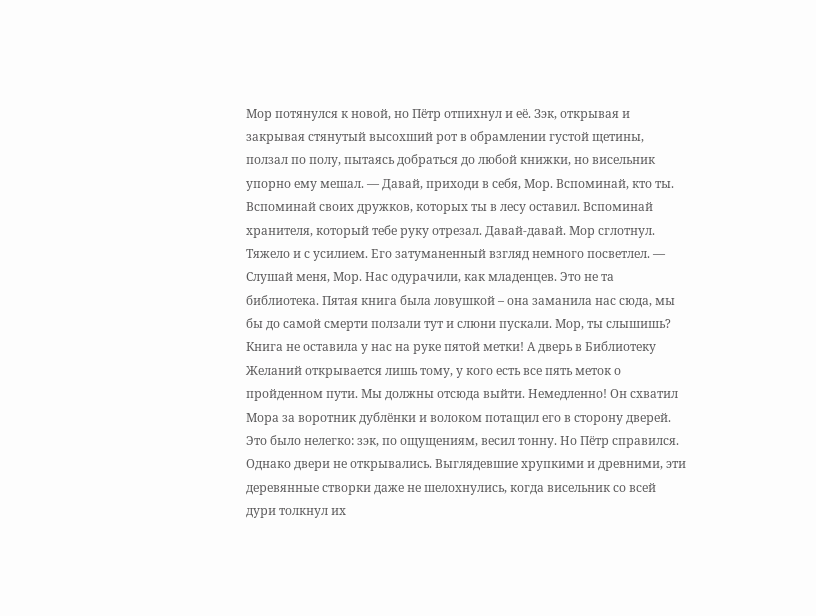Мор потянулся к новой, но Пётр отпихнул и её. Зэк, открывая и закрывая стянутый высохший рот в обрамлении густой щетины, ползал по полу, пытаясь добраться до любой книжки, но висельник упорно ему мешал. — Давай, приходи в себя, Мор. Вспоминай, кто ты. Вспоминай своих дружков, которых ты в лесу оставил. Вспоминай хранителя, который тебе руку отрезал. Давай-давай. Мор сглотнул. Тяжело и с усилием. Его затуманенный взгляд немного посветлел. — Слушай меня, Мор. Нас одурачили, как младенцев. Это не та библиотека. Пятая книга была ловушкой – она заманила нас сюда, мы бы до самой смерти ползали тут и слюни пускали. Мор, ты слышишь? Книга не оставила у нас на руке пятой метки! А дверь в Библиотеку Желаний открывается лишь тому, у кого есть все пять меток о пройденном пути. Мы должны отсюда выйти. Немедленно! Он схватил Мора за воротник дублёнки и волоком потащил его в сторону дверей. Это было нелегко: зэк, по ощущениям, весил тонну. Но Пётр справился. Однако двери не открывались. Выглядевшие хрупкими и древними, эти деревянные створки даже не шелохнулись, когда висельник со всей дури толкнул их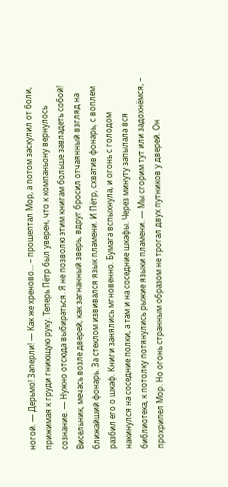ногой. — Дерьмо! Заперли! — Как же хреново… – прошептал Мор, а потом заскулил от боли, прижимая к груди гниющую руку. Теперь Пётр был уверен, что к компаньону вернулось сознание. — Нужно отсюда выбираться. Я не позволю этим книгам больше завладеть собой! Висельник, мечась возле дверей, как загнанный зверь, вдруг бросил отчаянный взгляд на ближайший фонарь. За стеклом извивался язык пламени. И Пётр, схватив фонарь, с воплем разбил его о шкаф. Книги занялись мгновенно. Бумага вспыхнула, и огонь с голодом накинулся на соседние полки, а там и на соседние шкафы. Через минуту запылала вся библиотека, к потолку потянулись рыжие языки пламени. — Мы сгорим тут или задохнёмся, – прохрипел Мор. Но огонь странным образом не трогал двух путников у дверей. Он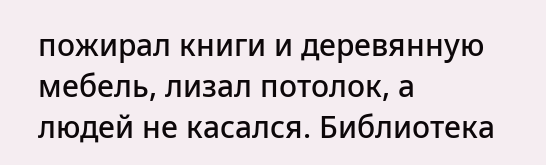пожирал книги и деревянную мебель, лизал потолок, а людей не касался. Библиотека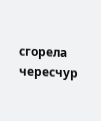сгорела чересчур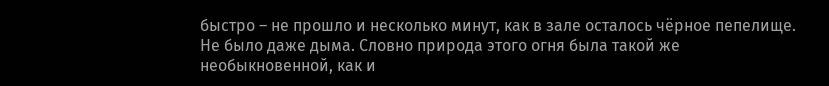быстро – не прошло и несколько минут, как в зале осталось чёрное пепелище. Не было даже дыма. Словно природа этого огня была такой же необыкновенной, как и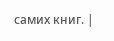самих книг. |